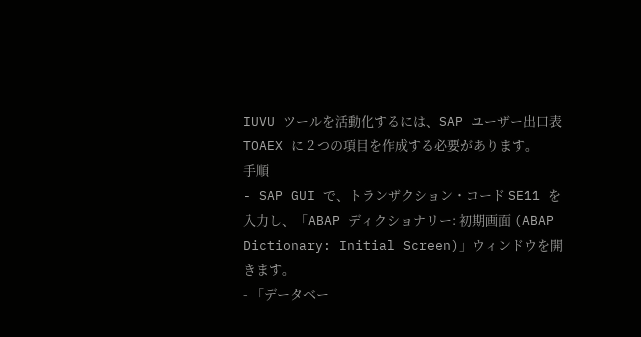IUVU ツールを活動化するには、SAP ユーザー出口表 TOAEX に 2 つの項目を作成する必要があります。
手順
- SAP GUI で、トランザクション・コード SE11 を入力し、「ABAP ディクショナリー: 初期画面 (ABAP Dictionary: Initial Screen)」ウィンドウを開きます。
- 「データベー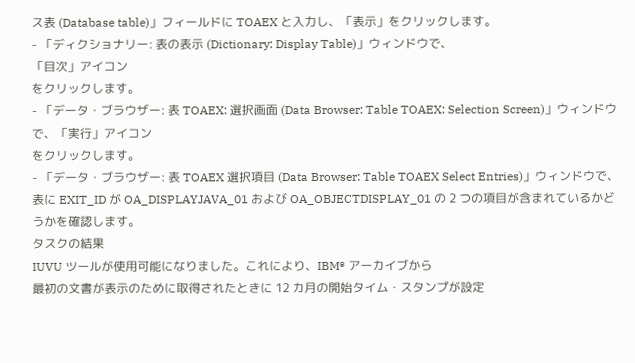ス表 (Database table)」フィールドに TOAEX と入力し、「表示」をクリックします。
- 「ディクショナリー: 表の表示 (Dictionary: Display Table)」ウィンドウで、
「目次」アイコン
をクリックします。
- 「データ・ブラウザー: 表 TOAEX: 選択画面 (Data Browser: Table TOAEX: Selection Screen)」ウィンドウで、「実行」アイコン
をクリックします。
- 「データ・ブラウザー: 表 TOAEX 選択項目 (Data Browser: Table TOAEX Select Entries)」ウィンドウで、表に EXIT_ID が OA_DISPLAYJAVA_01 および OA_OBJECTDISPLAY_01 の 2 つの項目が含まれているかどうかを確認します。
タスクの結果
IUVU ツールが使用可能になりました。これにより、IBM® アーカイブから
最初の文書が表示のために取得されたときに 12 カ月の開始タイム・スタンプが設定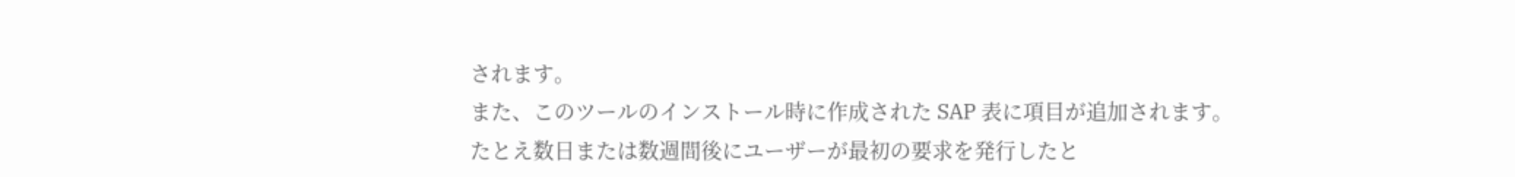されます。
また、このツールのインストール時に作成された SAP 表に項目が追加されます。
たとえ数日または数週間後にユーザーが最初の要求を発行したと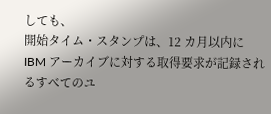しても、
開始タイム・スタンプは、12 カ月以内に IBM アーカイブに対する取得要求が記録されるすべてのユ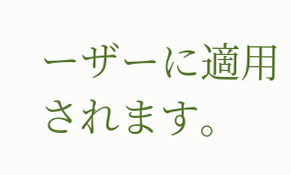ーザーに適用されます。